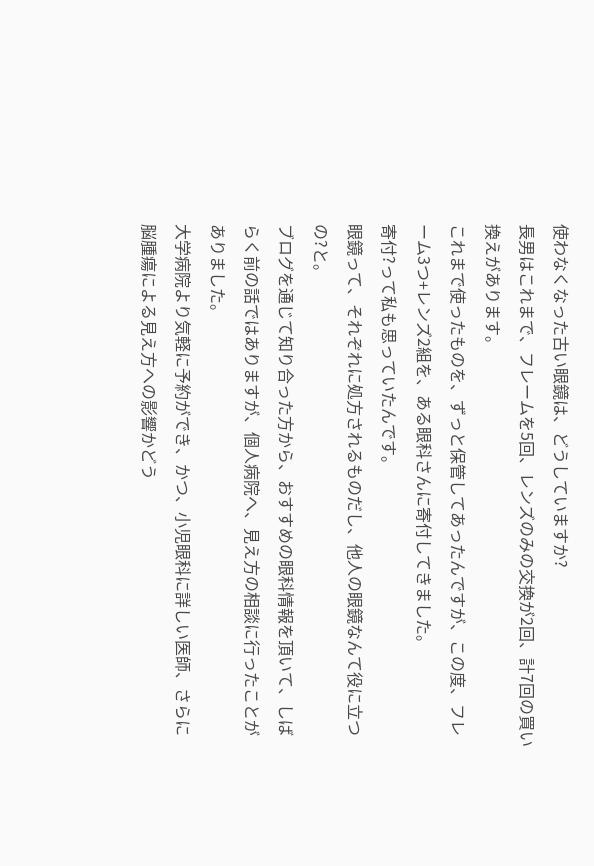使わなくなった古い眼鏡は、どうしていますか?
長男はこれまで、フレームを5回、レンズのみの交換が2回、計7回の買い換えがあります。
これまで使ったものを、ずっと保管してあったんですが、この度、フレーム3つ+レンズ2組を、ある眼科さんに寄付してきました。
寄付?って私も思っていたんです。
眼鏡って、それぞれに処方されるものだし、他人の眼鏡なんて役に立つの?と。
ブログを通じて知り合った方から、おすすめの眼科情報を頂いて、しばらく前の話ではありますが、個人病院へ、見え方の相談に行ったことがありました。
大学病院より気軽に予約ができ、かつ、小児眼科に詳しい医師、さらに脳腫瘍による見え方への影響かどう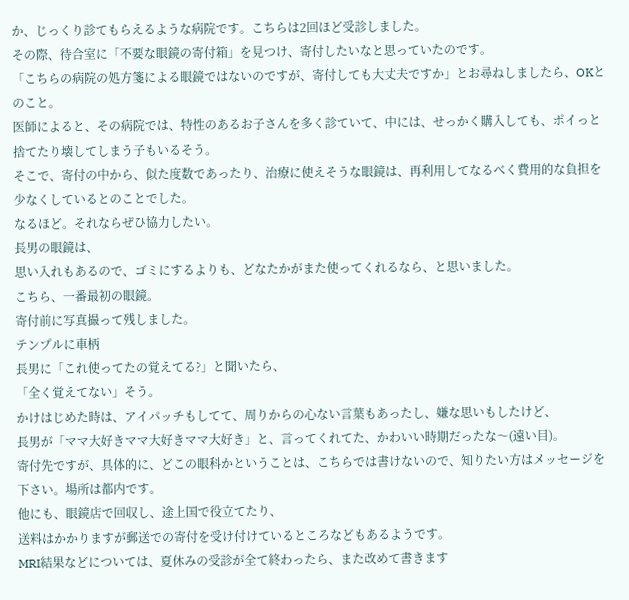か、じっくり診てもらえるような病院です。こちらは2回ほど受診しました。
その際、待合室に「不要な眼鏡の寄付箱」を見つけ、寄付したいなと思っていたのです。
「こちらの病院の処方箋による眼鏡ではないのですが、寄付しても大丈夫ですか」とお尋ねしましたら、OKとのこと。
医師によると、その病院では、特性のあるお子さんを多く診ていて、中には、せっかく購入しても、ポイっと捨てたり壊してしまう子もいるそう。
そこで、寄付の中から、似た度数であったり、治療に使えそうな眼鏡は、再利用してなるべく費用的な負担を少なくしているとのことでした。
なるほど。それならぜひ協力したい。
長男の眼鏡は、
思い入れもあるので、ゴミにするよりも、どなたかがまた使ってくれるなら、と思いました。
こちら、一番最初の眼鏡。
寄付前に写真撮って残しました。
テンプルに車柄
長男に「これ使ってたの覚えてる?」と聞いたら、
「全く覚えてない」そう。
かけはじめた時は、アイパッチもしてて、周りからの心ない言葉もあったし、嫌な思いもしたけど、
長男が「ママ大好きママ大好きママ大好き」と、言ってくれてた、かわいい時期だったな〜(遠い目)。
寄付先ですが、具体的に、どこの眼科かということは、こちらでは書けないので、知りたい方はメッセージを下さい。場所は都内です。
他にも、眼鏡店で回収し、途上国で役立てたり、
送料はかかりますが郵送での寄付を受け付けているところなどもあるようです。
MRI結果などについては、夏休みの受診が全て終わったら、また改めて書きます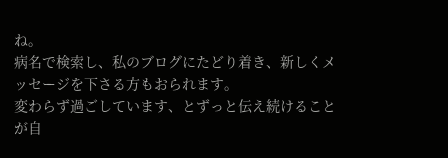ね。
病名で検索し、私のブログにたどり着き、新しくメッセージを下さる方もおられます。
変わらず過ごしています、とずっと伝え続けることが自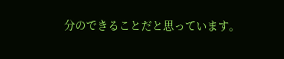分のできることだと思っています。